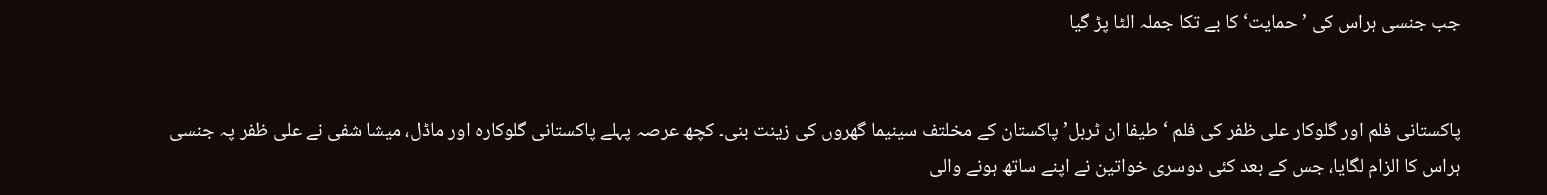جب جنسی ہراس کی ’حمایت‘ کا بے تکا جملہ الٹا پڑ گیا


پاکستانی فلم اور گلوکار علی ظفر کی فلم ‘طیفا ان ٹربل’ پاکستان کے مخلتف سینیما گھروں کی زینت بنی۔ کچھ عرصہ پہلے پاکستانی گلوکارہ اور ماڈل، میشا شفی نے علی ظفر پہ جنسی ہراس کا الزام لگایا، جس کے بعد کئی دوسری خواتین نے اپنے ساتھ ہونے والی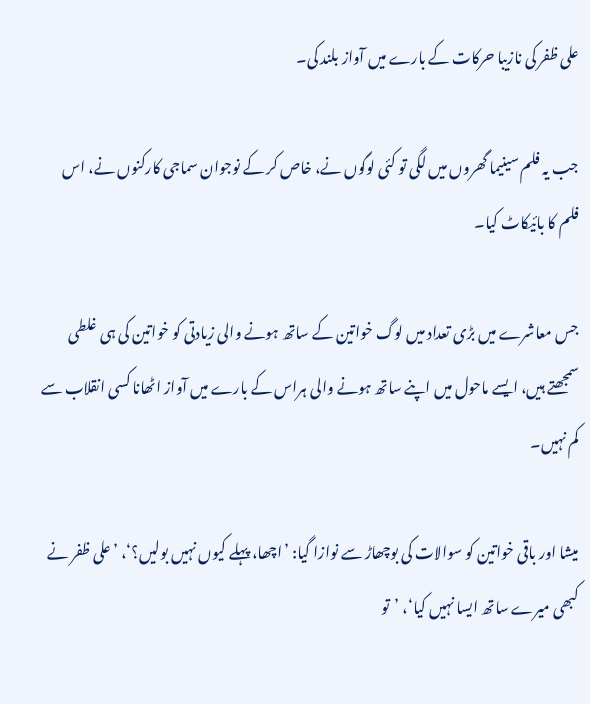علی ظفر کی نازیبا حرکات کے بارے میں آواز بلند کی۔

جب یہ فلم سینیما گھروں میں لگی تو کئی لوگوں نے، خاص کر کے نوجوان سماجی کارکنوں نے، اس فلم کا بائیکاٹ کیا۔

جس معاشرے میں بڑی تعداد میں لوگ خواتین کے ساتھ ہونے والی زیادتی کو خواتین کی ہی غلطی سمجھتے ہیں، ایسے ماحول میں اپنے ساتھ ہونے والی ہراس کے بارے میں آواز اٹھانا کسی انقلاب سے کم نہیں۔

میشا اور باقی خواتین کو سوالات کی بوچھاڑ سے نوازا گیا: ’اچھا، پہلے کیوں نہیں بولیں؟‘، ’علی ظفر نے کبھی میرے ساتھ ایسا نہیں کیا‘، ’تو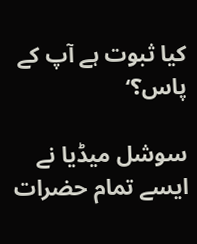کیا ثبوت ہے آپ کے پاس؟‘

سوشل میڈیا نے ایسے تمام حضرات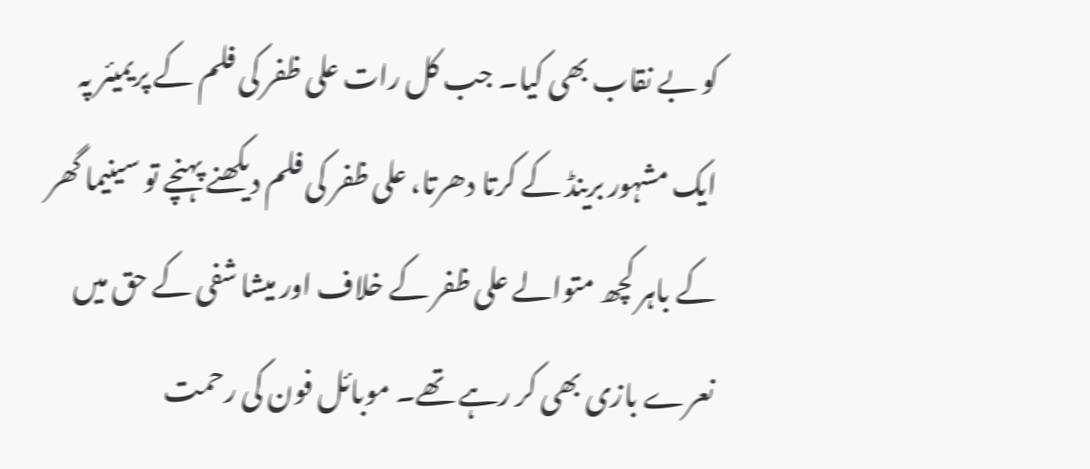کو بے نقاب بھی کیا۔ جب کل رات علی ظفر کی فلم کے پریمیئر پہ ایک مشہور برینڈ کے کرتا دھرتا، علی ظفر کی فلم دیکھنے پہنچے تو سینیما گھر کے باہر کچھ متوالے علی ظفر کے خلاف اور میشا شفی کے حق میں نعرے بازی بھی کر رہے تھے۔ موبائل فون کی رحمت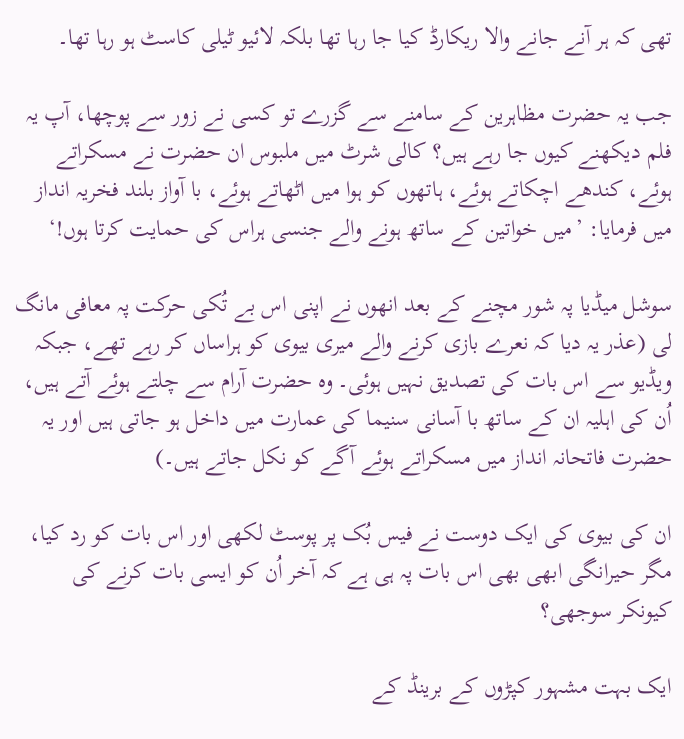تھی کہ ہر آنے جانے والا ریکارڈ کیا جا رہا تھا بلکہ لائیو ٹیلی کاسٹ ہو رہا تھا۔

جب یہ حضرت مظاہرین کے سامنے سے گزرے تو کسی نے زور سے پوچھا، آپ یہ فلم دیکھنے کیوں جا رہے ہیں؟ کالی شرٹ میں ملبوس ان حضرت نے مسکراتے ہوئے، کندھے اچکاتے ہوئے، ہاتھوں کو ہوا میں اٹھاتے ہوئے، با آواز بلند فخریہ انداز میں فرمایا: ’میں خواتین کے ساتھ ہونے والے جنسی ہراس کی حمایت کرتا ہوں!‘

سوشل میڈیا پہ شور مچنے کے بعد انھوں نے اپنی اس بے تُکی حرکت پہ معافی مانگ لی (عذر یہ دیا کہ نعرے بازی کرنے والے میری بیوی کو ہراساں کر رہے تھے، جبکہ ویڈیو سے اس بات کی تصدیق نہیں ہوئی۔ وہ حضرت آرام سے چلتے ہوئے آتے ہیں، اُن کی اہلیہ ان کے ساتھ با آسانی سنیما کی عمارت میں داخل ہو جاتی ہیں اور یہ حضرت فاتحانہ انداز میں مسکراتے ہوئے آگے کو نکل جاتے ہیں۔)

ان کی بیوی کی ایک دوست نے فیس بُک پر پوسٹ لکهی اور اس بات کو رد کیا، مگر حیرانگی ابھی بھی اس بات پہ ہی ہے کہ آخر اُن کو ایسی بات کرنے کی کیونکر سوجهی؟

ایک بہت مشہور کپڑوں کے برینڈ کے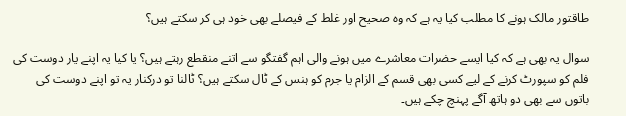طاقتور مالک ہونے کا مطلب کیا یہ ہے کہ وہ صحیح اور غلط کے فیصلے بھی خود ہی کر سکتے ہیں؟

سوال یہ بهی ہے کہ کیا ایسے حضرات معاشرے میں ہونے والی اہم گفتگو سے اتنے منقطع رہتے ہیں؟ یا کیا یہ اپنے یار دوست کی فلم کو سپورٹ کرنے کے لیے کسی بھی قسم کے الزام یا جرم کو ہنس کے ٹال سکتے ہیں؟ ٹالنا تو درکنار یہ تو اپنے دوست کی باتوں سے بھی دو ہاتھ آگے پہنچ چکے ہیں۔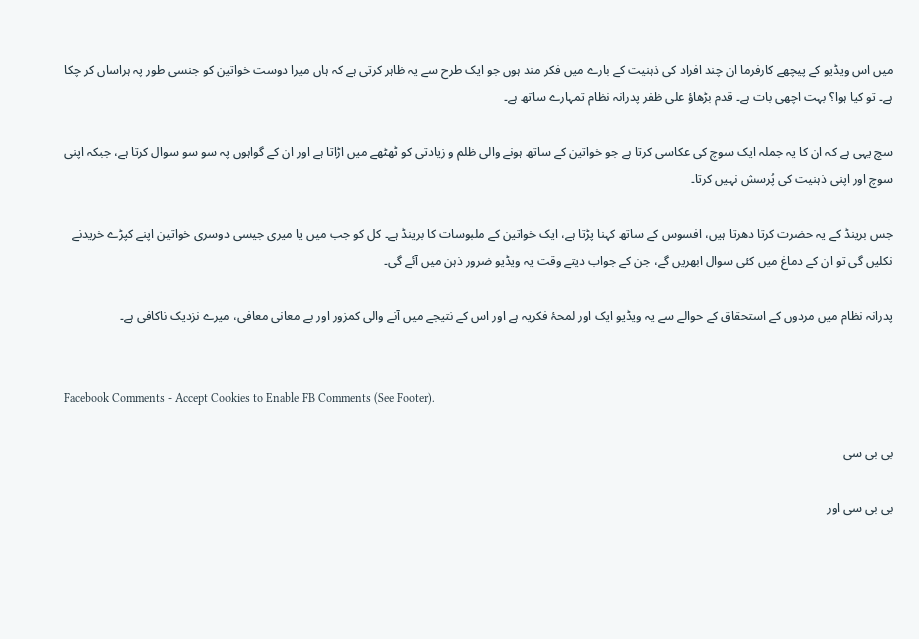میں اس ویڈیو کے پیچهے کارفرما ان چند افراد کی ذہنیت کے بارے میں فکر مند ہوں جو ایک طرح سے یہ ظاہر کرتی ہے کہ ہاں میرا دوست خواتین کو جنسی طور پہ ہراساں کر چکا ہے۔ تو کیا ہوا؟ بہت اچھی بات ہے۔ قدم بڑھاؤ علی ظفر پدرانہ نظام تمہارے ساتھ ہے۔

سچ یہی ہے کہ ان کا یہ جملہ ایک سوچ کی عکاسی کرتا ہے جو خواتین کے ساتھ ہونے والی ظلم و زیادتی کو ٹھٹھے میں اڑاتا ہے اور ان کے گواہوں پہ سو سو سوال کرتا ہے، جبکہ اپنی سوچ اور اپنی ذہنیت کی پُرسش نہیں کرتا۔

جس برینڈ کے یہ حضرت کرتا دھرتا ہیں، افسوس کے ساتھ کہنا پڑتا ہے، ایک خواتین کے ملبوسات کا برینڈ ہے۔ کل کو جب میں یا میری جیسی دوسری خواتین اپنے کپڑے خریدنے نکلیں گی تو ان کے دماغ میں کئی سوال ابهریں گے، جن کے جواب دیتے وقت یہ ویڈیو ضرور ذہن میں آئے گی۔

پدرانہ نظام میں مردوں کے استحقاق کے حوالے سے یہ ویڈیو ایک اور لمحۂ فکریہ ہے اور اس کے نتیجے میں آنے والی کمزور اور بے معانی معافی، میرے نزدیک ناکافی ہے۔


Facebook Comments - Accept Cookies to Enable FB Comments (See Footer).

بی بی سی

بی بی سی اور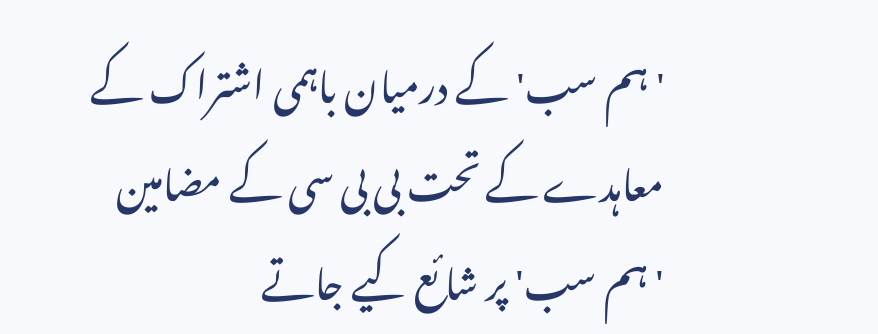'ہم سب' کے درمیان باہمی اشتراک کے معاہدے کے تحت بی بی سی کے مضامین 'ہم سب' پر شائع کیے جاتے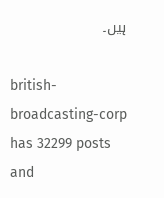ہیں۔

british-broadcasting-corp has 32299 posts and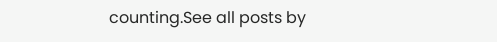counting.See all posts by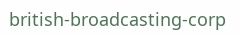british-broadcasting-corp